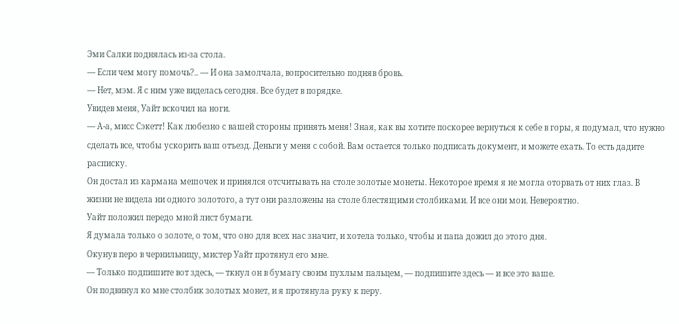Эми Салки поднялась из-за стола.
— Если чем могу помочь?.. — И она замолчала, вопросительно подняв бровь.
— Нет, мэм. Я с ним уже виделась сегодня. Все будет в порядке.
Увидев меня, Уайт вскочил на ноги.
— А-а, мисс Сэкетт! Как любезно с вашей стороны принять меня! Зная, как вы хотите поскорее вернуться к себе в горы, я подумал, что нужно сделать все, чтобы ускорить ваш отъезд. Деньги у меня с собой. Вам остается только подписать документ, и можете ехать. То есть дадите расписку.
Он достал из кармана мешочек и принялся отсчитывать на столе золотые монеты. Некоторое время я не могла оторвать от них глаз. В жизни не видела ни одного золотого, а тут они разложены на столе блестящими столбиками. И все они мои. Невероятно.
Уайт положил передо мной лист бумаги.
Я думала только о золоте, о том, что оно для всех нас значит, и хотела только, чтобы и папа дожил до этого дня.
Окунув перо в чернильницу, мистер Уайт протянул его мне.
— Только подпишите вот здесь, — ткнул он в бумагу своим пухлым пальцем, — подпишите здесь — и все это ваше.
Он подвинул ко мне столбик золотых монет, и я протянула руку к перу.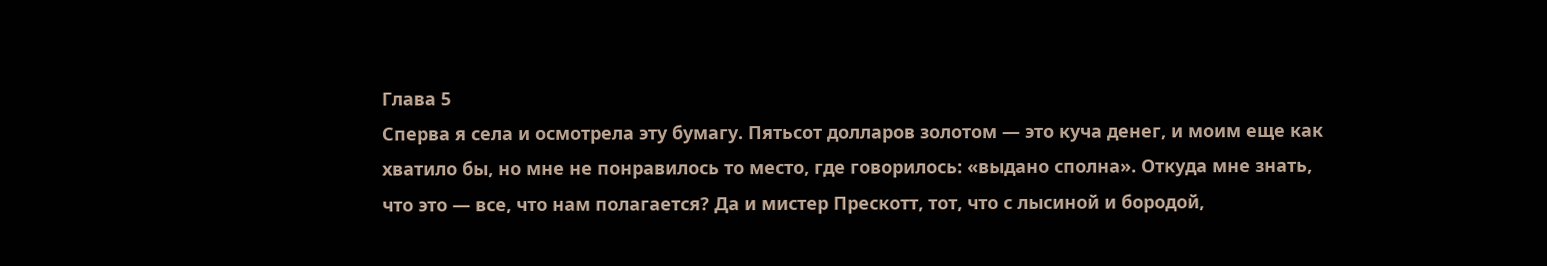Глава 5
Сперва я села и осмотрела эту бумагу. Пятьсот долларов золотом — это куча денег, и моим еще как хватило бы, но мне не понравилось то место, где говорилось: «выдано сполна». Откуда мне знать, что это — все, что нам полагается? Да и мистер Прескотт, тот, что с лысиной и бородой,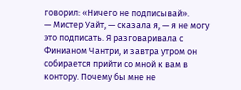говорил: «Ничего не подписывай».
— Мистер Уайт, — сказала я, — я не могу это подписать. Я разговаривала с Финианом Чантри, и завтра утром он собирается прийти со мной к вам в контору. Почему бы мне не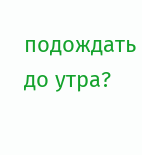подождать до утра?